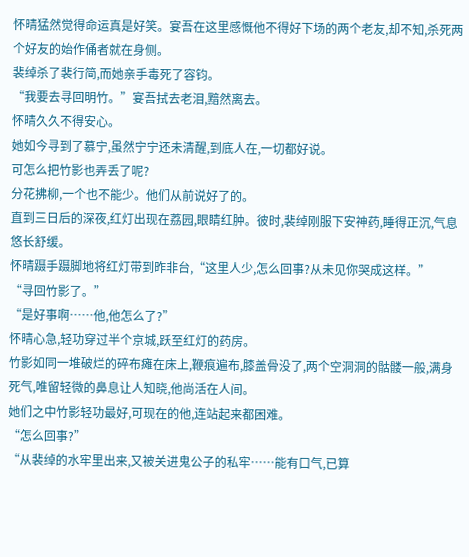怀晴猛然觉得命运真是好笑。宴吾在这里感慨他不得好下场的两个老友,却不知,杀死两个好友的始作俑者就在身侧。
裴绰杀了裴行简,而她亲手毒死了容钧。
“我要去寻回明竹。”宴吾拭去老泪,黯然离去。
怀晴久久不得安心。
她如今寻到了慕宁,虽然宁宁还未清醒,到底人在,一切都好说。
可怎么把竹影也弄丢了呢?
分花拂柳,一个也不能少。他们从前说好了的。
直到三日后的深夜,红灯出现在荔园,眼睛红肿。彼时,裴绰刚服下安神药,睡得正沉,气息悠长舒缓。
怀晴蹑手蹑脚地将红灯带到昨非台,“这里人少,怎么回事?从未见你哭成这样。”
“寻回竹影了。”
“是好事啊……他,他怎么了?”
怀晴心急,轻功穿过半个京城,跃至红灯的药房。
竹影如同一堆破烂的碎布瘫在床上,鞭痕遍布,膝盖骨没了,两个空洞洞的骷髅一般,满身死气,唯留轻微的鼻息让人知晓,他尚活在人间。
她们之中竹影轻功最好,可现在的他,连站起来都困难。
“怎么回事?”
“从裴绰的水牢里出来,又被关进鬼公子的私牢……能有口气,已算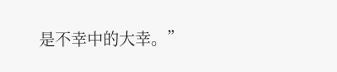是不幸中的大幸。”